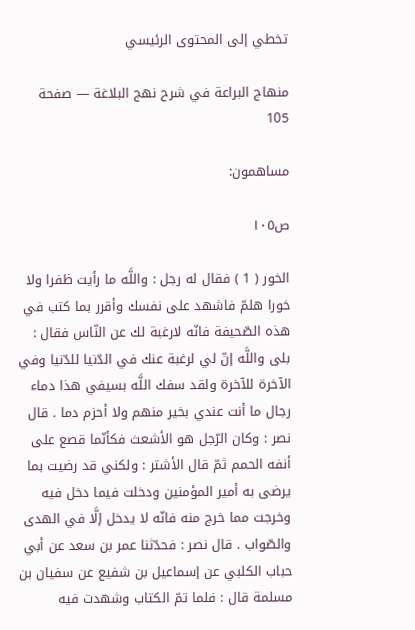تخطي إلى المحتوى الرئيسي

منهاج البراعة في شرح نهج البلاغة — صفحة 105

مساهمون:

ص١٠٥

الخور ( 1 ) فقال له رجل : واللَّه ما رأيت ظفرا ولا خورا هلمّ فاشهد على نفسك وأقرر بما كتب في هذه الصّحيفة فانّه لارغبة لك عن النّاس فقال : بلى واللَّه إنّ لي لرغبة عنك في الدّنيا للدّنيا وفي الآخرة للآخرة ولقد سفك اللَّه بسيفي هذا دماء رجال ما أنت عندي بخير منهم ولا أحزم دما . قال نصر : وكان الرّجل هو الأشعث فكأنّما قصع على أنفه الحمم ثمّ قال الأشتر : ولكني قد رضيت بما يرضى به أمير المؤمنين ودخلت فيما دخل فيه وخرجت مما خرج منه فانّه لا يدخل إلَّا في الهدى والصّواب . قال نصر : فحدّثنا عمر بن سعد عن أبي حباب الكلبي عن إسماعيل بن شفيع عن سفيان بن مسلمة قال : فلما تمّ الكتاب وشهدت فيه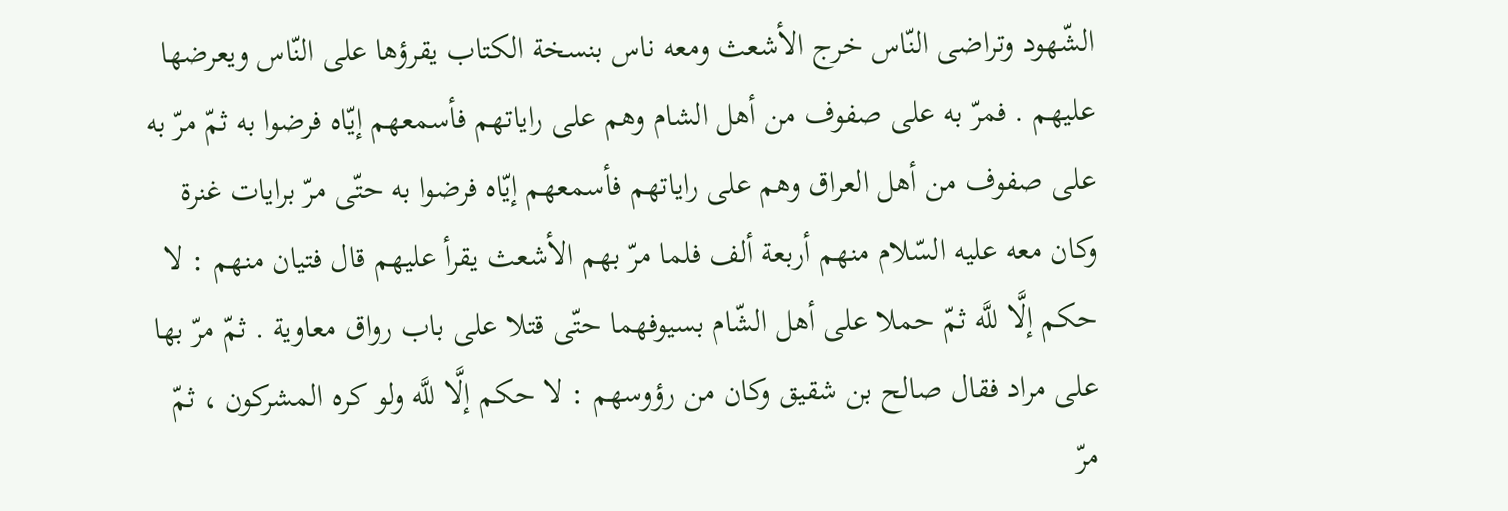الشّهود وتراضى النّاس خرج الأشعث ومعه ناس بنسخة الكتاب يقرؤها على النّاس ويعرضها عليهم . فمرّ به على صفوف من أهل الشام وهم على راياتهم فأسمعهم إيّاه فرضوا به ثمّ مرّ به على صفوف من أهل العراق وهم على راياتهم فأسمعهم إيّاه فرضوا به حتّى مرّ برايات غنرة وكان معه عليه السّلام منهم أربعة ألف فلما مرّ بهم الأشعث يقرأ عليهم قال فتيان منهم : لا حكم إلَّا للَّه ثمّ حملا على أهل الشّام بسيوفهما حتّى قتلا على باب رواق معاوية . ثمّ مرّ بها على مراد فقال صالح بن شقيق وكان من رؤوسهم : لا حكم إلَّا للَّه ولو كره المشركون ، ثمّ مرّ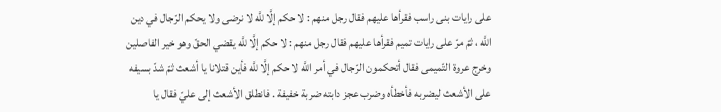على رايات بنى راسب فقرأها عليهم فقال رجل منهم : لا حكم إلَّا للَّه لا نرضى ولا يحكم الرّجال في دين اللَّه ، ثمّ مرّ على رايات تميم فقرأها عليهم فقال رجل منهم : لا حكم إلَّا للَّه يقضي الحقّ وهو خير الفاصلين وخرج عروة التّميمى فقال أتحكمون الرّجال في أمر اللَّه لا حكم إلَّا للَّه فأين قتلانا يا أشعث ثمّ شدّ بسيفه على الأشعث ليضربه فأخطأه وضرب عجز دابته ضربة خفيفة . فانطلق الأشعث إلى عليّ فقال يا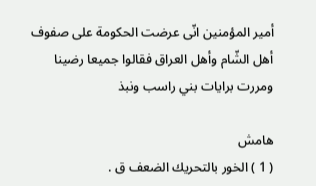أمير المؤمنين انّى عرضت الحكومة على صفوف أهل الشّام وأهل العراق فقالوا جميعا رضينا ومررت برايات بني راسب ونبذ

هامش
( 1 ) الخور بالتحريك الضعف ق .